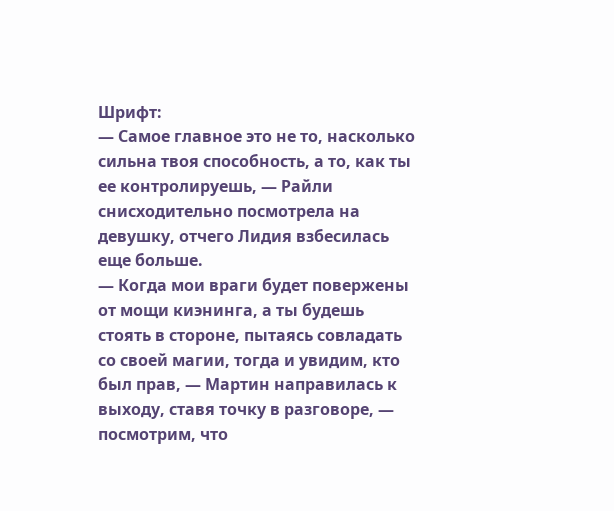Шрифт:
— Самое главное это не то, насколько сильна твоя способность, а то, как ты ее контролируешь, — Райли снисходительно посмотрела на девушку, отчего Лидия взбесилась еще больше.
— Когда мои враги будет повержены от мощи киэнинга, а ты будешь стоять в стороне, пытаясь совладать со своей магии, тогда и увидим, кто был прав, — Мартин направилась к выходу, ставя точку в разговоре, — посмотрим, что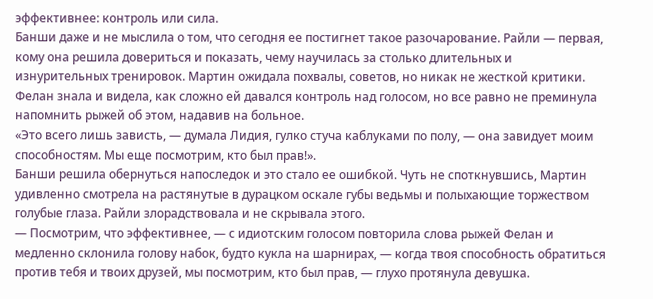эффективнее: контроль или сила.
Банши даже и не мыслила о том, что сегодня ее постигнет такое разочарование. Райли — первая, кому она решила довериться и показать, чему научилась за столько длительных и изнурительных тренировок. Мартин ожидала похвалы, советов, но никак не жесткой критики. Фелан знала и видела, как сложно ей давался контроль над голосом, но все равно не преминула напомнить рыжей об этом, надавив на больное.
«Это всего лишь зависть, — думала Лидия, гулко стуча каблуками по полу, — она завидует моим способностям. Мы еще посмотрим, кто был прав!».
Банши решила обернуться напоследок и это стало ее ошибкой. Чуть не споткнувшись, Мартин удивленно смотрела на растянутые в дурацком оскале губы ведьмы и полыхающие торжеством голубые глаза. Райли злорадствовала и не скрывала этого.
— Посмотрим, что эффективнее, — с идиотским голосом повторила слова рыжей Фелан и медленно склонила голову набок, будто кукла на шарнирах, — когда твоя способность обратиться против тебя и твоих друзей, мы посмотрим, кто был прав, — глухо протянула девушка.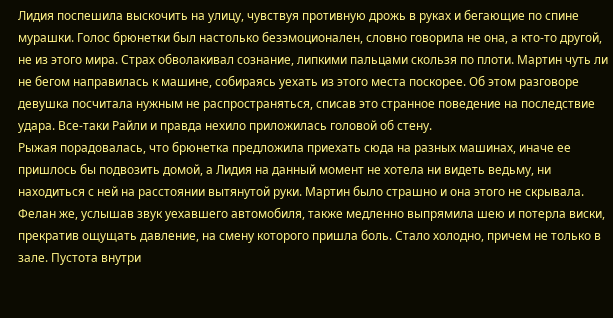Лидия поспешила выскочить на улицу, чувствуя противную дрожь в руках и бегающие по спине мурашки. Голос брюнетки был настолько безэмоционален, словно говорила не она, а кто-то другой, не из этого мира. Страх обволакивал сознание, липкими пальцами скользя по плоти. Мартин чуть ли не бегом направилась к машине, собираясь уехать из этого места поскорее. Об этом разговоре девушка посчитала нужным не распространяться, списав это странное поведение на последствие удара. Все-таки Райли и правда нехило приложилась головой об стену.
Рыжая порадовалась, что брюнетка предложила приехать сюда на разных машинах, иначе ее пришлось бы подвозить домой, а Лидия на данный момент не хотела ни видеть ведьму, ни находиться с ней на расстоянии вытянутой руки. Мартин было страшно и она этого не скрывала.
Фелан же, услышав звук уехавшего автомобиля, также медленно выпрямила шею и потерла виски, прекратив ощущать давление, на смену которого пришла боль. Стало холодно, причем не только в зале. Пустота внутри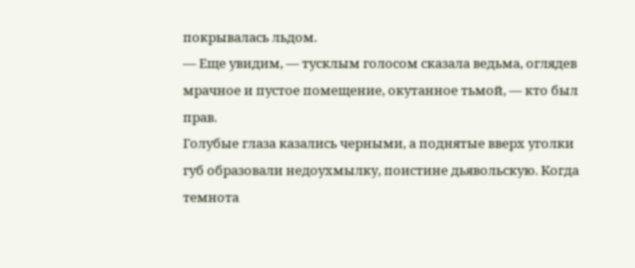покрывалась льдом.
— Еще увидим, — тусклым голосом сказала ведьма, оглядев мрачное и пустое помещение, окутанное тьмой, — кто был прав.
Голубые глаза казались черными, а поднятые вверх уголки губ образовали недоухмылку, поистине дьявольскую. Когда темнота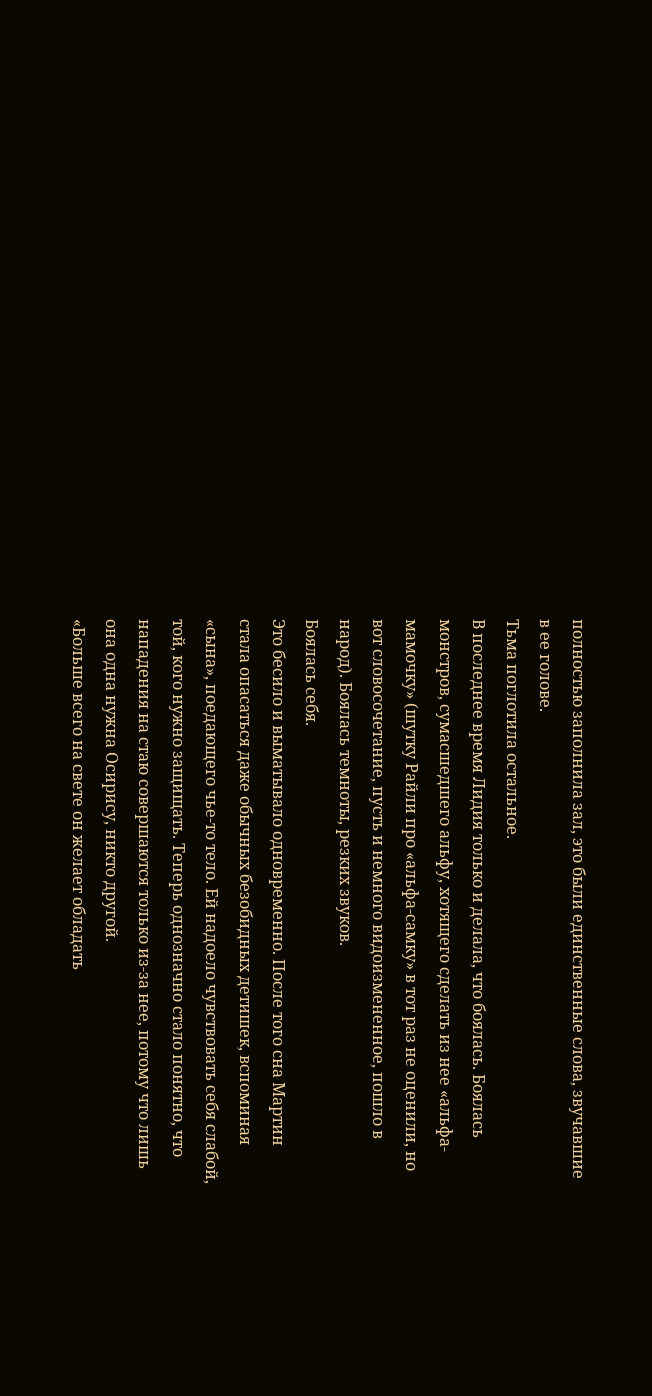полностью заполнила зал, это были единственные слова, звучавшие в ее голове.
Тьма поглотила остальное.
В последнее время Лидия только и делала, что боялась. Боялась монстров, сумасшедшего альфу, хотящего сделать из нее «альфа-мамочку» (шутку Райли про «альфа-самку» в тот раз не оценили, но вот словосочетание, пусть и немного видоизмененное, пошло в народ). Боялась темноты, резких звуков.
Боялась себя.
Это бесило и выматывало одновременно. После того сна Мартин стала опасаться даже обычных безобидных детишек, вспоминая «сына», поедающего чье-то тело. Ей надоело чувствовать себя слабой, той, кого нужно защищать. Теперь однозначно стало понятно, что нападения на стаю совершаются только из-за нее, потому что лишь она одна нужна Осирису, никто другой.
«Больше всего на свете он желает обладать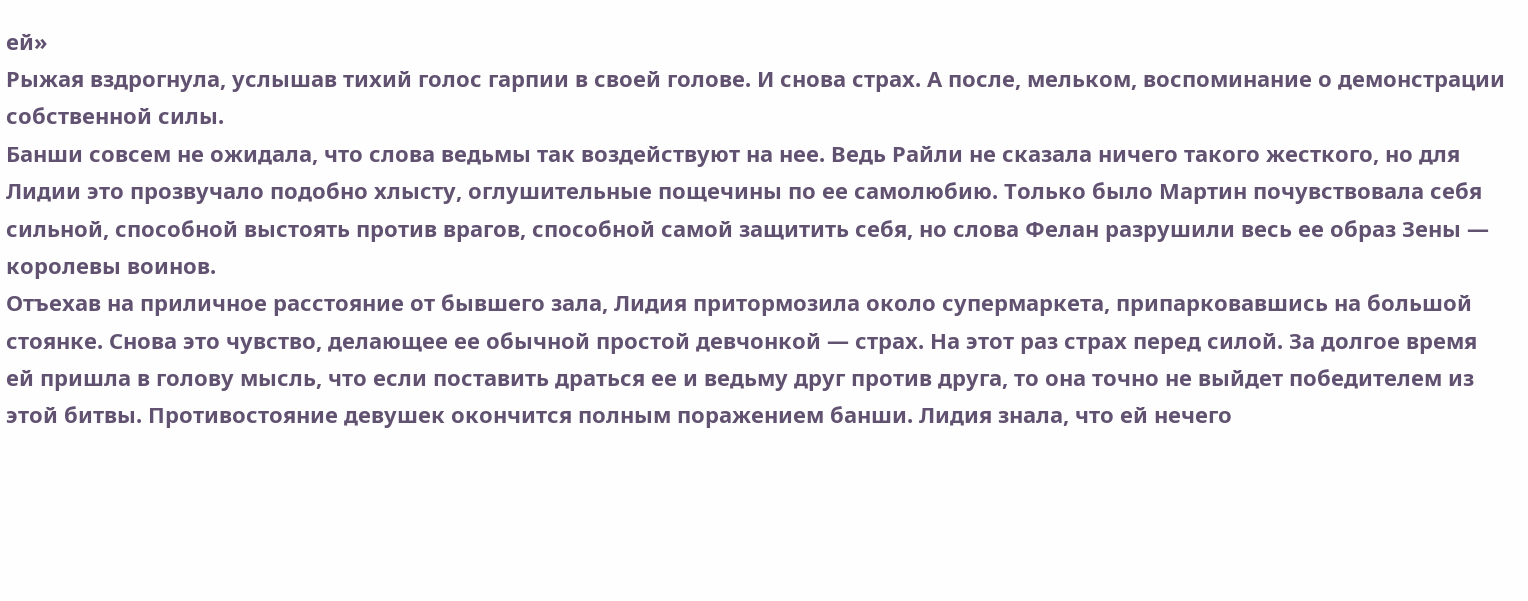ей»
Рыжая вздрогнула, услышав тихий голос гарпии в своей голове. И снова страх. А после, мельком, воспоминание о демонстрации собственной силы.
Банши совсем не ожидала, что слова ведьмы так воздействуют на нее. Ведь Райли не сказала ничего такого жесткого, но для Лидии это прозвучало подобно хлысту, оглушительные пощечины по ее самолюбию. Только было Мартин почувствовала себя сильной, способной выстоять против врагов, способной самой защитить себя, но слова Фелан разрушили весь ее образ Зены — королевы воинов.
Отъехав на приличное расстояние от бывшего зала, Лидия притормозила около супермаркета, припарковавшись на большой стоянке. Снова это чувство, делающее ее обычной простой девчонкой — страх. На этот раз страх перед силой. За долгое время ей пришла в голову мысль, что если поставить драться ее и ведьму друг против друга, то она точно не выйдет победителем из этой битвы. Противостояние девушек окончится полным поражением банши. Лидия знала, что ей нечего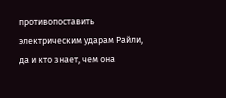противопоставить электрическим ударам Райли, да и кто знает, чем она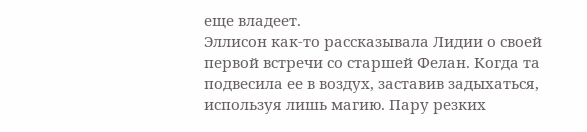еще владеет.
Эллисон как-то рассказывала Лидии о своей первой встречи со старшей Фелан. Когда та подвесила ее в воздух, заставив задыхаться, используя лишь магию. Пару резких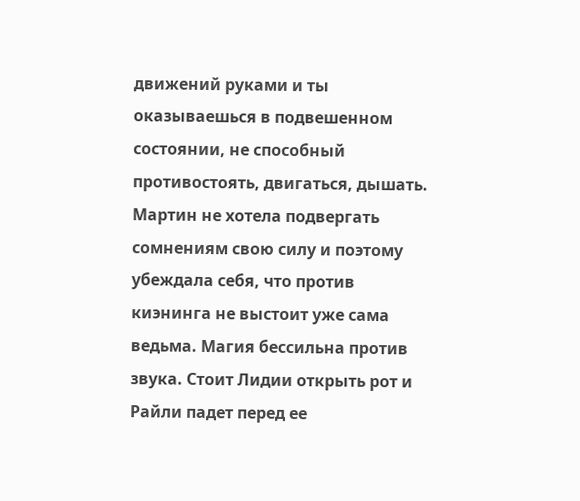движений руками и ты оказываешься в подвешенном состоянии, не способный противостоять, двигаться, дышать.
Мартин не хотела подвергать сомнениям свою силу и поэтому убеждала себя, что против киэнинга не выстоит уже сама ведьма. Магия бессильна против звука. Стоит Лидии открыть рот и Райли падет перед ее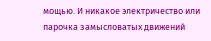мощью. И никакое электричество или парочка замысловатых движений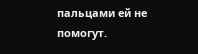пальцами ей не помогут.